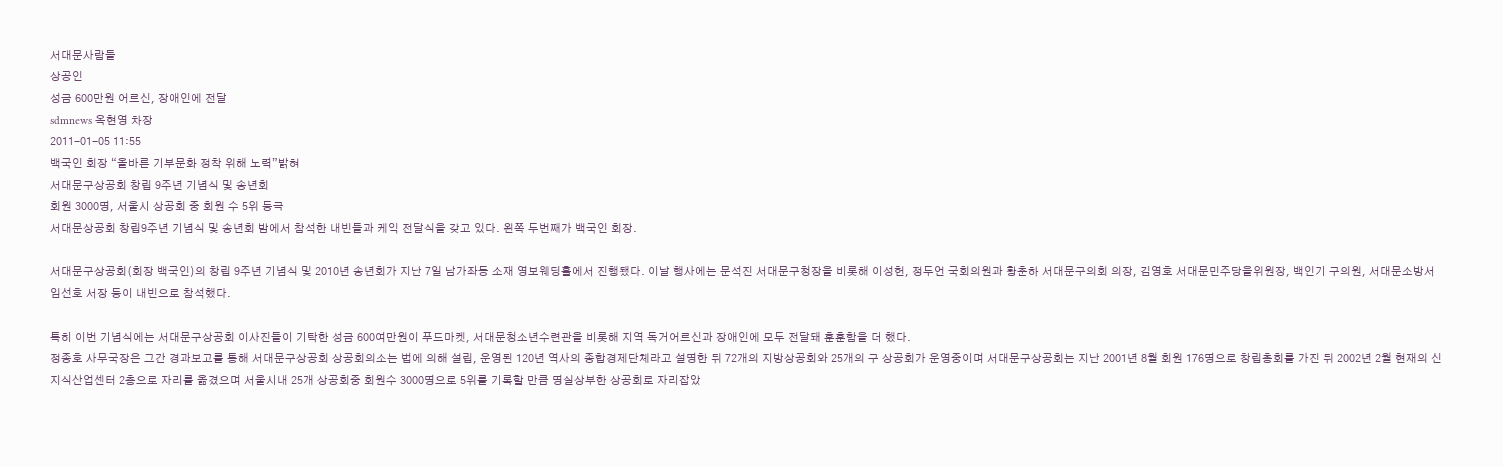서대문사람들
상공인
성금 600만원 어르신, 장애인에 전달
sdmnews 옥현영 차장
2011-01-05 11:55
백국인 회장 “올바른 기부문화 정착 위해 노력”밝혀
서대문구상공회 창립 9주년 기념식 및 송년회
회원 3000명, 서울시 상공회 중 회원 수 5위 등극
서대문상공회 창립9주년 기념식 및 송년회 밤에서 참석한 내빈들과 케익 전달식을 갖고 있다. 왼쪽 두번째가 백국인 회장.

서대문구상공회(회장 백국인)의 창립 9주년 기념식 및 2010년 송년회가 지난 7일 남가좌동 소재 영보웨딩홀에서 진행됐다. 이날 행사에는 문석진 서대문구청장을 비롯해 이성헌, 정두언 국회의원과 황춘하 서대문구의회 의장, 김영호 서대문민주당을위원장, 백인기 구의원, 서대문소방서 임선호 서장 등이 내빈으로 참석했다.

특히 이번 기념식에는 서대문구상공회 이사진들이 기탁한 성금 600여만원이 푸드마켓, 서대문청소년수련관을 비롯해 지역 독거어르신과 장애인에 모두 전달돼 훈훈함을 더 했다.
정종호 사무국장은 그간 경과보고를 통해 서대문구상공회 상공회의소는 법에 의해 설립, 운영된 120년 역사의 종합경제단체라고 설명한 뒤 72개의 지방상공회와 25개의 구 상공회가 운영중이며 서대문구상공회는 지난 2001년 8월 회원 176명으로 창립총회를 가진 뒤 2002년 2월 현재의 신지식산업센터 2층으로 자리를 옮겼으며 서울시내 25개 상공회중 회원수 3000명으로 5위를 기록할 만큼 명실상부한 상공회로 자리잡았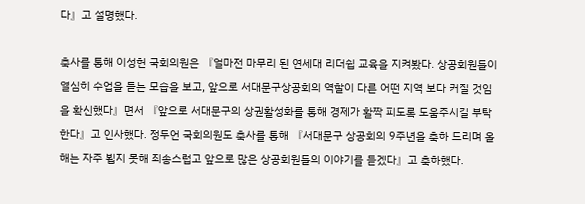다』고 설명했다.

축사를 통해 이성헌 국회의원은 『얼마전 마무리 된 연세대 리더쉽 교육을 지켜봤다. 상공회원들이 열심히 수업을 듣는 모습을 보고, 앞으로 서대문구상공회의 역할이 다른 어떤 지역 보다 커질 것임을 확신했다』면서 『앞으로 서대문구의 상권활성화를 통해 경제가 활짝 피도록 도움주시길 부탁한다』고 인사했다. 정두언 국회의원도 축사를 통해 『서대문구 상공회의 9주년을 축하 드리며 올해는 자주 뵙지 못해 죄송스럽고 앞으로 많은 상공회원들의 이야기를 듣겠다』고 축하했다.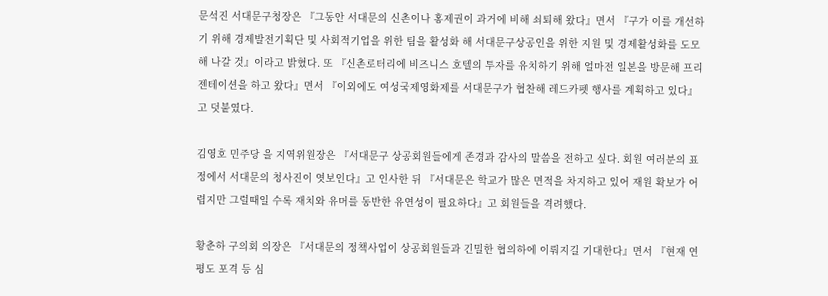문석진 서대문구청장은 『그동안 서대문의 신촌이나 홍제권이 과거에 비해 쇠퇴해 왔다』면서 『구가 이를 개선하기 위해 경제발전기획단 및 사회적기업을 위한 팀을 활성화 해 서대문구상공인을 위한 지원 및 경제활성화를 도모해 나갈 것』이라고 밝혔다. 또 『신촌로터리에 비즈니스 호텔의 투자를 유치하기 위해 얼마전 일본을 방문해 프리젠테이션을 하고 왔다』면서 『이외에도 여성국제영화제를 서대문구가 협찬해 레드카펫 행사를 계획하고 있다』고 덧붙였다.

김영호 민주당 을 지역위원장은 『서대문구 상공회원들에게 존경과 감사의 말씀을 전하고 싶다. 회원 여러분의 표정에서 서대문의 청사진이 엿보인다』고 인사한 뒤 『서대문은 학교가 많은 면적을 차지하고 있어 재원 확보가 어렵지만 그럴때일 수록 재치와 유머를 동반한 유연성이 필요하다』고 회원들을 격려했다.

황춘하 구의회 의장은 『서대문의 정책사업이 상공회원들과 긴밀한 협의하에 이뤄지길 기대한다』면서 『현재 연평도 포격 등 심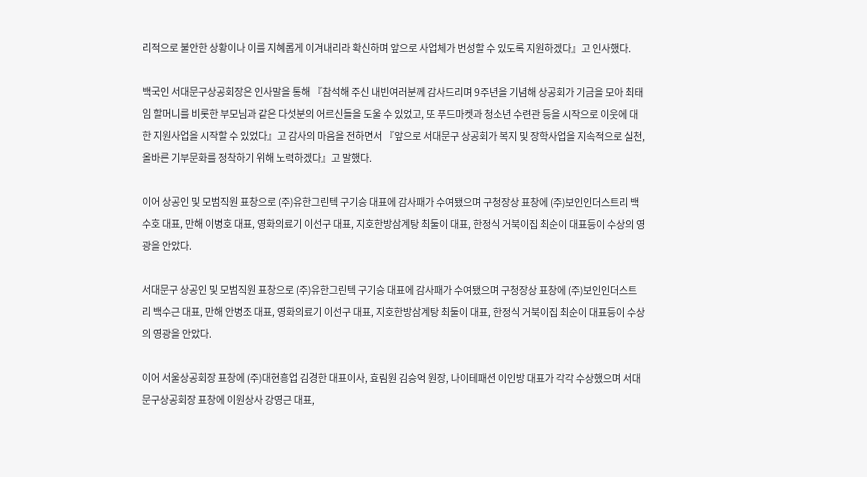리적으로 불안한 상황이나 이를 지혜롭게 이겨내리라 확신하며 앞으로 사업체가 번성할 수 있도록 지원하겠다』고 인사했다.

백국인 서대문구상공회장은 인사말을 통해 『참석해 주신 내빈여러분께 감사드리며 9주년을 기념해 상공회가 기금을 모아 최태임 할머니를 비롯한 부모님과 같은 다섯분의 어르신들을 도울 수 있었고, 또 푸드마켓과 청소년 수련관 등을 시작으로 이웃에 대한 지원사업을 시작할 수 있었다』고 감사의 마음을 전하면서 『앞으로 서대문구 상공회가 복지 및 장학사업을 지속적으로 실천, 올바른 기부문화를 정착하기 위해 노력하겠다』고 말했다.

이어 상공인 및 모범직원 표창으로 (주)유한그린텍 구기승 대표에 감사패가 수여됐으며 구청장상 표창에 (주)보인인더스트리 백수호 대표, 만해 이병호 대표, 영화의료기 이선구 대표, 지호한방삼계탕 최둘이 대표, 한정식 거북이집 최순이 대표등이 수상의 영광을 안았다.

서대문구 상공인 및 모범직원 표창으로 (주)유한그린텍 구기승 대표에 감사패가 수여됐으며 구청장상 표창에 (주)보인인더스트리 백수근 대표, 만해 안병조 대표, 영화의료기 이선구 대표, 지호한방삼계탕 최둘이 대표, 한정식 거북이집 최순이 대표등이 수상의 영광을 안았다.

이어 서울상공회장 표창에 (주)대현흥업 김경한 대표이사, 효림원 김승억 원장, 나이테패션 이인방 대표가 각각 수상했으며 서대문구상공회장 표창에 이원상사 강영근 대표,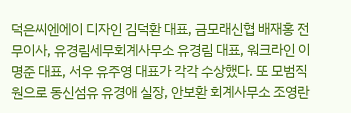덕은씨엔에이 디자인 김덕환 대표, 금모래신협 배재홍 전무이사, 유경림세무회계사무소 유경림 대표, 워크라인 이명준 대표, 서우 유주영 대표가 각각 수상했다. 또 모범직원으로 동신섬유 유경애 실장, 안보환 회계사무소 조영란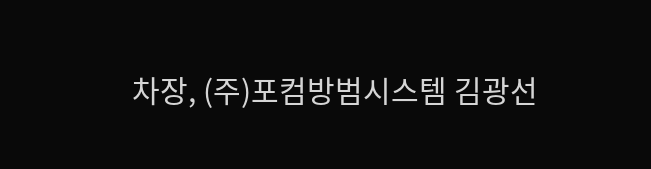차장, (주)포컴방범시스템 김광선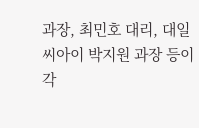과장, 최민호 대리, 대일 씨아이 박지원 과장 등이 각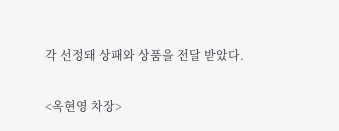각 선정돼 상패와 상품을 전달 받았다.


<옥현영 차장>